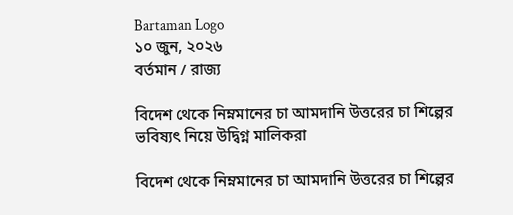Bartaman Logo
১০ জুন, ২০২৬
বর্তমান / রাজ্য

বিদেশ থেকে নিম্নমানের চা আমদানি উত্তরের চা শিল্পের ভবিষ্যৎ নিয়ে উদ্বিগ্ন মালিকরা

বিদেশ থেকে নিম্নমানের চা আমদানি উত্তরের চা শিল্পের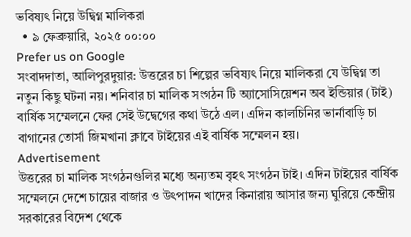ভবিষ্যৎ নিয়ে উদ্বিগ্ন মালিকরা
  • ৯ ফেব্রুয়ারি, ২০২৫ ০০:০০
Prefer us on Google
সংবাদদাতা, আলিপুরদুয়ার: উত্তরের চা শিল্পের ভবিষ্যৎ নিয়ে মালিকরা যে উদ্বিগ্ন তা নতুন কিছু ঘটনা নয়। শনিবার চা মালিক সংগঠন টি অ্যাসোসিয়েশন অব ইন্ডিয়ার (টাই) বার্ষিক সম্মেলনে ফের সেই উদ্বেগের কথা উঠে এল। এদিন কালচিনির ভার্নাবাড়ি চা বাগানের তোর্সা জিমখানা ক্লাবে টাইয়ের এই বার্ষিক সম্মেলন হয়।
Advertisement
উত্তরের চা মালিক সংগঠনগুলির মধ্যে অন্যতম বৃহৎ সংগঠন টাই। এদিন টাইয়ের বার্ষিক সম্মেলনে দেশে চায়ের বাজার ও উৎপাদন খাদের কিনারায় আসার জন্য ঘুরিয়ে কেন্দ্রীয় সরকারের বিদেশ থেকে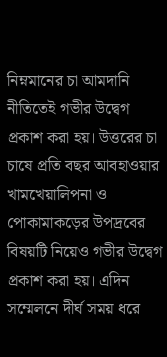নিম্নমানের চা আমদানি নীতিতেই গভীর উদ্বেগ প্রকাশ করা হয়। উত্তরের চা চাষে প্রতি বছর আবহাওয়ার খামখেয়ালিপনা ও পোকামাকড়ের উপদ্রবের বিষয়টি নিয়েও গভীর উদ্বেগ প্রকাশ করা হয়। এদিন সম্মেলনে দীর্ঘ সময় ধরে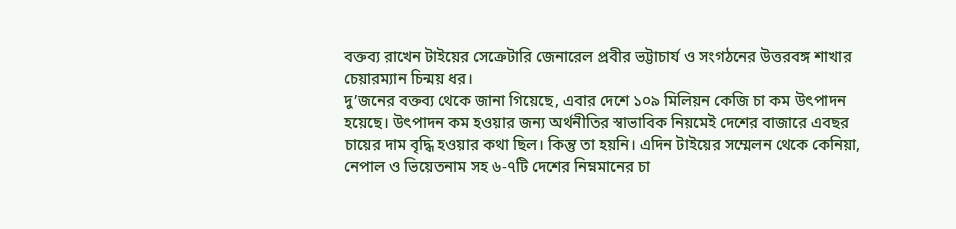বক্তব্য রাখেন টাইয়ের সেক্রেটারি জেনারেল প্রবীর ভট্টাচার্য ও সংগঠনের উত্তরবঙ্গ শাখার চেয়ারম্যান চিন্ময় ধর।
দু’জনের বক্তব্য থেকে জানা গিয়েছে, এবার দেশে ১০৯ মিলিয়ন কেজি চা কম উৎপাদন হয়েছে। উৎপাদন কম হওয়ার জন্য অর্থনীতির স্বাভাবিক নিয়মেই দেশের বাজারে এবছর চায়ের দাম বৃদ্ধি হওয়ার কথা ছিল। কিন্তু তা হয়নি। এদিন টাইয়ের সম্মেলন থেকে কেনিয়া, নেপাল ও ভিয়েতনাম সহ ৬-৭টি দেশের নিম্নমানের চা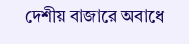দেশীয় বাজারে অবাধে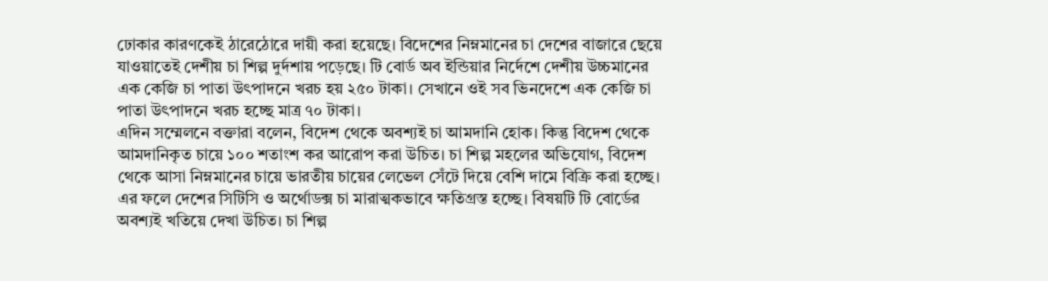ঢোকার কারণকেই ঠারেঠোরে দায়ী করা হয়েছে। বিদেশের নিম্নমানের চা দেশের বাজারে ছেয়ে যাওয়াতেই দেশীয় চা শিল্প দুর্দশায় পড়েছে। টি বোর্ড অব ইন্ডিয়ার নির্দেশে দেশীয় উচ্চমানের এক কেজি চা পাতা উৎপাদনে খরচ হয় ২৫০ টাকা। সেখানে ওই সব ভিনদেশে এক কেজি চা পাতা উৎপাদনে খরচ হচ্ছে মাত্র ৭০ টাকা।
এদিন সম্মেলনে বক্তারা বলেন, বিদেশ থেকে অবশ্যই চা আমদানি হোক। কিন্তু বিদেশ থেকে আমদানিকৃত চায়ে ১০০ শতাংশ কর আরোপ করা উচিত। চা শিল্প মহলের অভিযোগ, বিদেশ থেকে আসা নিম্নমানের চায়ে ভারতীয় চায়ের লেভেল সেঁটে দিয়ে বেশি দামে বিক্রি করা হচ্ছে। এর ফলে দেশের সিটিসি ও অর্থোডক্স চা মারাত্মকভাবে ক্ষতিগ্রস্ত হচ্ছে। বিষয়টি টি বোর্ডের অবশ্যই খতিয়ে দেখা উচিত। চা শিল্প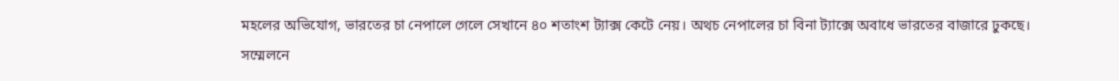মহলের অভিযোগ, ভারতের চা নেপালে গেলে সেখানে ৪০ শতাংশ ট্যাক্স কেটে নেয়। অথচ নেপালের চা বিনা ট্যাক্সে অবাধে ভারতের বাজারে ঢুকছে।
সম্মেলনে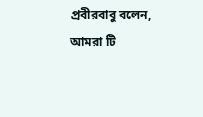প্রবীরবাবু বলেন, আমরা টি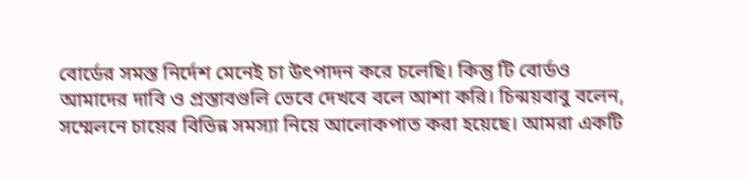বোর্ডের সমস্ত নির্দেশ মেনেই চা উৎপাদন করে চলেছি। কিন্তু টি বোর্ডও আমাদের দাবি ও প্রস্তাবগুলি ভেবে দেখবে বলে আশা করি। চিন্ময়বাবু বলেন, সম্মেলনে চায়ের বিভিন্ন সমস্যা নিয়ে আলোকপাত করা হয়েছে। আমরা একটি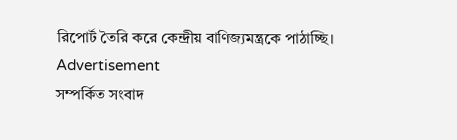রিপোর্ট তৈরি করে কেন্দ্রীয় বাণিজ্যমন্ত্রকে পাঠাচ্ছি।
Advertisement
সম্পর্কিত সংবাদ